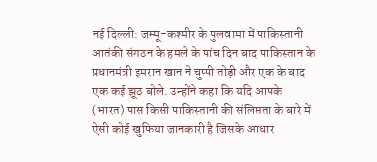नई दिल्ली: जम्मू-कश्मीर के पुलवामा में पाकिस्तानी आतंकी संगठन के हमले के पांच दिन बाद पाकिस्तान के प्रधानमंत्री इमरान खान ने चुप्पी तोड़ी और एक के बाद एक कई झूठ बोले. उन्होंने कहा कि यदि आपके (भारत) पास किसी पाकिस्तानी की संलिप्तता के बारे में ऐसी कोई खुफिया जानकारी है जिसके आधार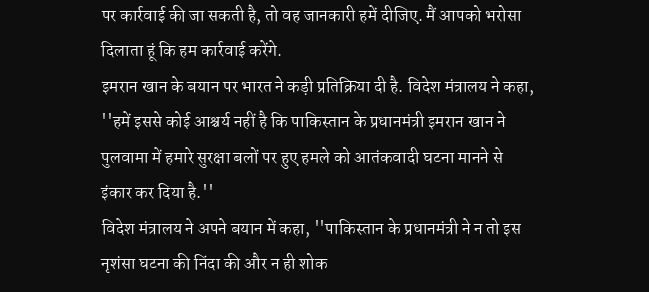पर कार्रवाई की जा सकती है, तो वह जानकारी हमें दीजिए. मैं आपको भरोसा दिलाता हूं कि हम कार्रवाई करेंगे.
इमरान खान के बयान पर भारत ने कड़ी प्रतिक्रिया दी है. विदेश मंत्रालय ने कहा, ''हमें इससे कोई आश्चर्य नहीं है कि पाकिस्तान के प्रधानमंत्री इमरान खान ने पुलवामा में हमारे सुरक्षा बलों पर हुए हमले को आतंकवादी घटना मानने से इंकार कर दिया है.''
विदेश मंत्रालय ने अपने बयान में कहा, ''पाकिस्तान के प्रधानमंत्री ने न तो इस नृशंसा घटना की निंदा की और न ही शोक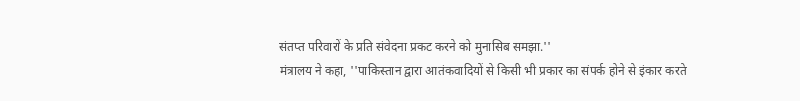संतप्त परिवारों के प्रति संवेदना प्रकट करने को मुनासिब समझा.''
मंत्रालय ने कहा, ''पाकिस्तान द्वारा आतंकवादियों से किसी भी प्रकार का संपर्क होने से इंकार करते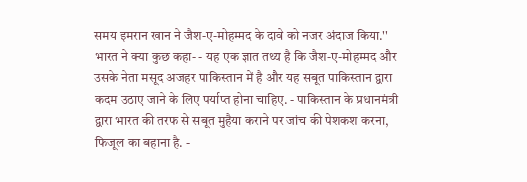समय इमरान खान ने जैश-ए-मोहम्मद के दावे को नजर अंदाज किया.''
भारत ने क्या कुछ कहा- - यह एक ज्ञात तथ्य है कि जैश-ए-मोहम्मद और उसके नेता मसूद अजहर पाकिस्तान में है और यह सबूत पाकिस्तान द्वारा कदम उठाए जाने के लिए पर्याप्त होना चाहिए. - पाकिस्तान के प्रधानमंत्री द्वारा भारत की तरफ से सबूत मुहैया कराने पर जांच की पेशकश करना, फिजूल का बहाना है. -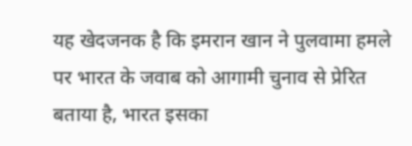यह खेदजनक है कि इमरान खान ने पुलवामा हमले पर भारत के जवाब को आगामी चुनाव से प्रेरित बताया है, भारत इसका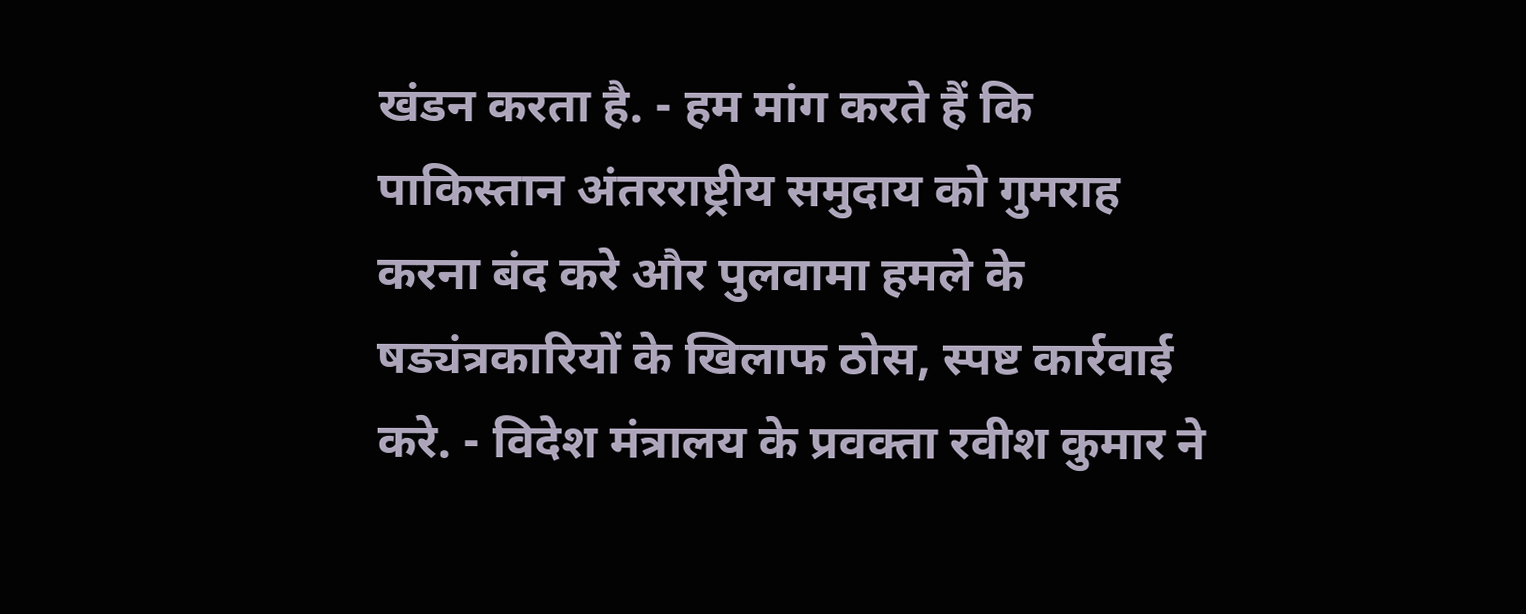खंडन करता है. - हम मांग करते हैं कि पाकिस्तान अंतरराष्ट्रीय समुदाय को गुमराह करना बंद करे और पुलवामा हमले के षड्यंत्रकारियों के खिलाफ ठोस, स्पष्ट कार्रवाई करे. - विदेश मंत्रालय के प्रवक्ता रवीश कुमार ने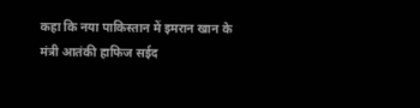कहा कि नया पाकिस्तान में इमरान खान के मंत्री आतंकी हाफिज सईद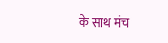के साथ मंच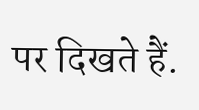पर दिखते हैं.